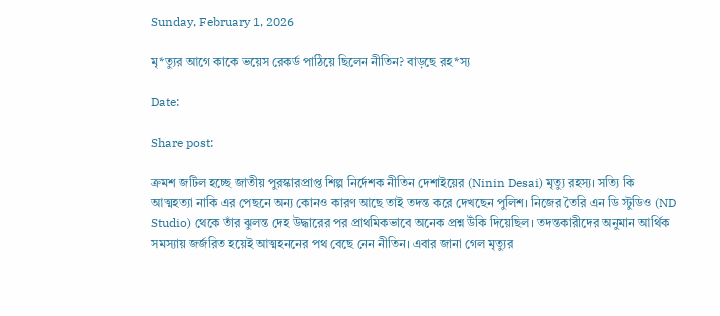Sunday, February 1, 2026

মৃ*ত্যুর আগে কাকে ভয়েস রেকর্ড পাঠিয়ে ছিলেন নীতিন? বাড়ছে রহ*স্য

Date:

Share post:

ক্রমশ জটিল হচ্ছে জাতীয় পুরস্কারপ্রাপ্ত শিল্প নির্দেশক নীতিন দেশাইয়ের (Ninin Desai) মৃত্যু রহস্য। সত্যি কি আত্মহত্যা নাকি এর পেছনে অন্য কোনও কারণ আছে তাই তদন্ত করে দেখছেন পুলিশ। নিজের তৈরি এন ডি স্টুডিও (ND Studio) থেকে তাঁর ঝুলন্ত দেহ উদ্ধারের পর প্রাথমিকভাবে অনেক প্রশ্ন উঁকি দিয়েছিল। তদন্তকারীদের অনুমান আর্থিক সমস্যায় জর্জরিত হয়েই আত্মহননের পথ বেছে নেন নীতিন। এবার জানা গেল মৃত্যুর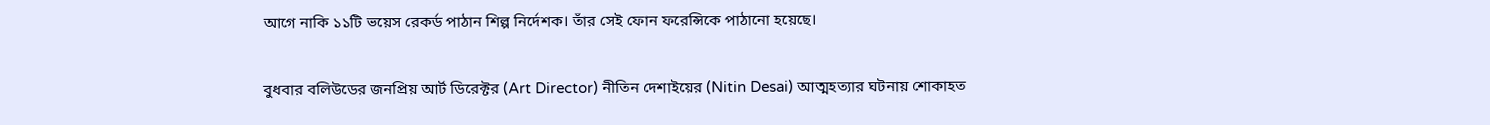আগে নাকি ১১টি ভয়েস রেকর্ড পাঠান শিল্প নির্দেশক। তাঁর সেই ফোন ফরেন্সিকে পাঠানো হয়েছে।

বুধবার বলিউডের জনপ্রিয় আর্ট ডিরেক্টর (Art Director) নীতিন দেশাইয়ের (Nitin Desai) আত্মহত্যার ঘটনায় শোকাহত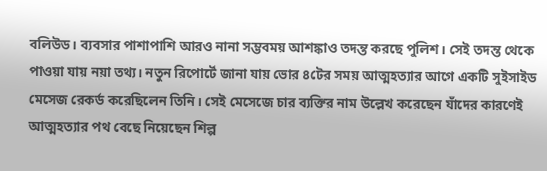বলিউড। ব্যবসার পাশাপাশি আরও নানা সম্ভবময় আশঙ্কাও তদন্ত করছে পুলিশ। সেই তদন্ত থেকে পাওয়া যায় নয়া তথ্য। নতুন রিপোর্টে জানা যায় ভোর ৪টের সময় আত্মহত্যার আগে একটি সুইসাইড মেসেজ রেকর্ড করেছিলেন তিনি। সেই মেসেজে চার ব্যক্তির নাম উল্লেখ করেছেন যাঁদের কারণেই আত্মহত্যার পথ বেছে নিয়েছেন শিল্প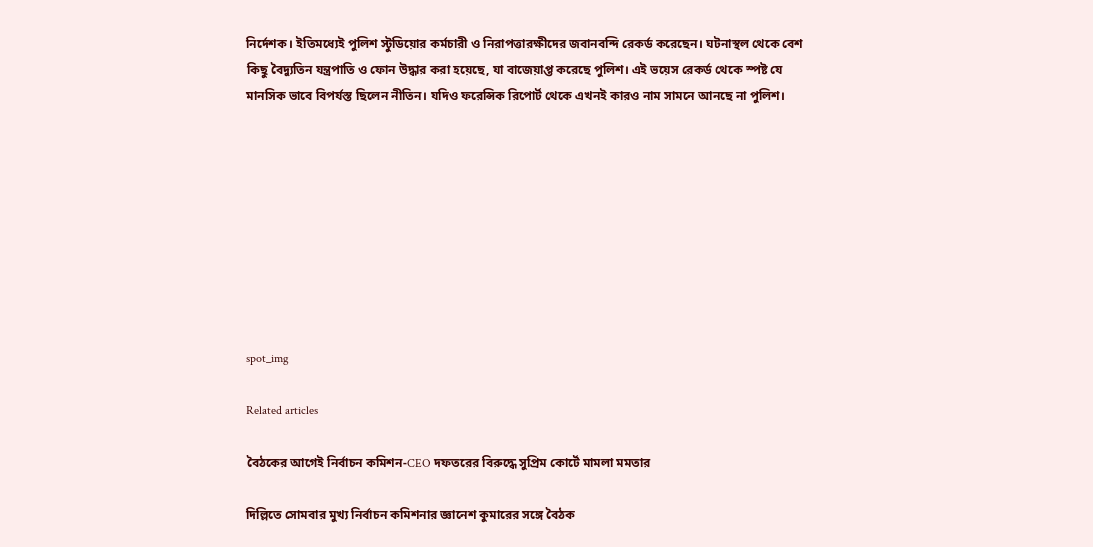নির্দেশক। ইতিমধ্যেই পুলিশ স্টুডিয়োর কর্মচারী ও নিরাপত্তারক্ষীদের জবানবন্দি রেকর্ড করেছেন। ঘটনাস্থল থেকে বেশ কিছু বৈদ্যুতিন যন্ত্রপাতি ও ফোন উদ্ধার করা হয়েছে, যা বাজেয়াপ্ত করেছে পুলিশ। এই ভয়েস রেকর্ড থেকে স্পষ্ট যে মানসিক ভাবে বিপর্যস্ত ছিলেন নীতিন। যদিও ফরেন্সিক রিপোর্ট থেকে এখনই কারও নাম সামনে আনছে না পুলিশ।









spot_img

Related articles

বৈঠকের আগেই নির্বাচন কমিশন-CEO দফতরের বিরুদ্ধে সুপ্রিম কোর্টে মামলা মমতার

দিল্লিতে সোমবার মুখ্য নির্বাচন কমিশনার জ্ঞানেশ কুমারের সঙ্গে বৈঠক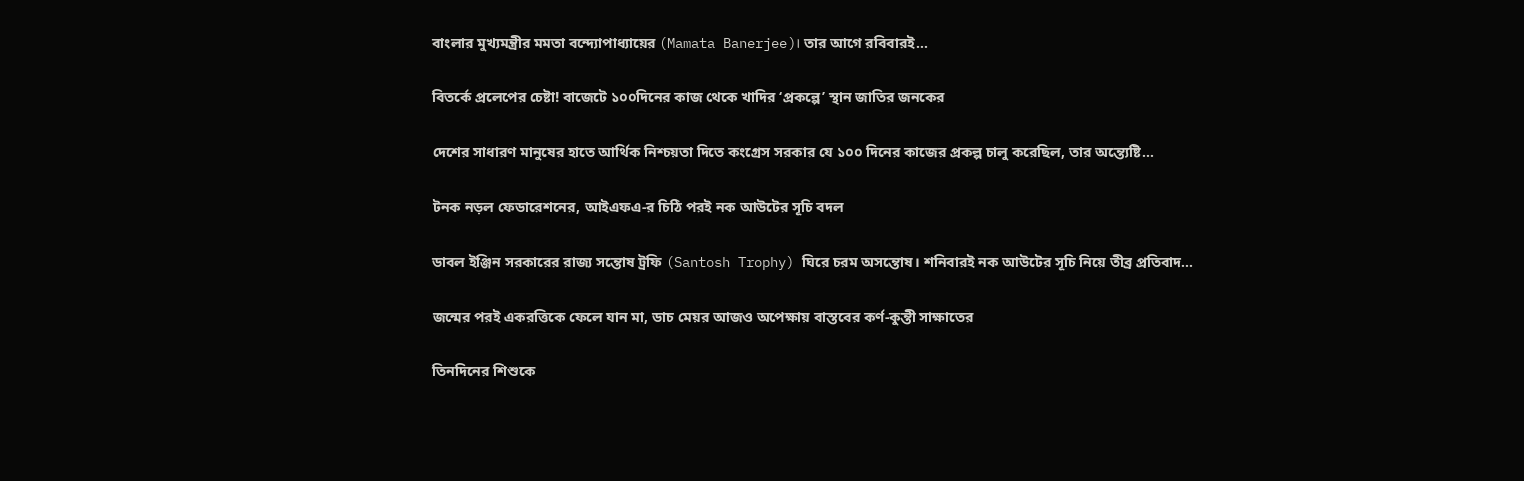বাংলার মুখ্যমন্ত্রীর মমতা বন্দ্যোপাধ্যায়ের (Mamata Banerjee)। তার আগে রবিবারই...

বিতর্কে প্রলেপের চেষ্টা! বাজেটে ১০০দিনের কাজ থেকে খাদির ‘প্রকল্পে’ স্থান জাতির জনকের

দেশের সাধারণ মানুষের হাতে আর্থিক নিশ্চয়তা দিতে কংগ্রেস সরকার যে ১০০ দিনের কাজের প্রকল্প চালু করেছিল, তার অন্ত্যেষ্টি...

টনক নড়ল ফেডারেশনের, আইএফএ-র চিঠি পরই নক আউটের সূচি বদল

ডাবল ইঞ্জিন সরকারের রাজ্য সন্তোষ ট্রফি (Santosh Trophy) ঘিরে চরম অসন্তোষ। শনিবারই নক আউটের সূচি নিয়ে তীব্র প্রতিবাদ...

জন্মের পরই একরত্তিকে ফেলে যান মা, ডাচ মেয়র আজও অপেক্ষায় বাস্তবের কর্ণ-কুন্তী সাক্ষাতের

তিনদিনের শিশুকে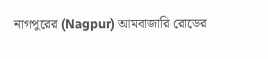নাগপুরের (Nagpur) আমবাজারি রোডের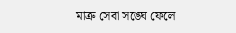মাত্রু সেবা সঙ্ঘে ফেলে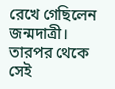রেখে গেছিলেন জন্মদাত্রী। তারপর থেকে সেই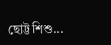ছোট্ট শিশু...